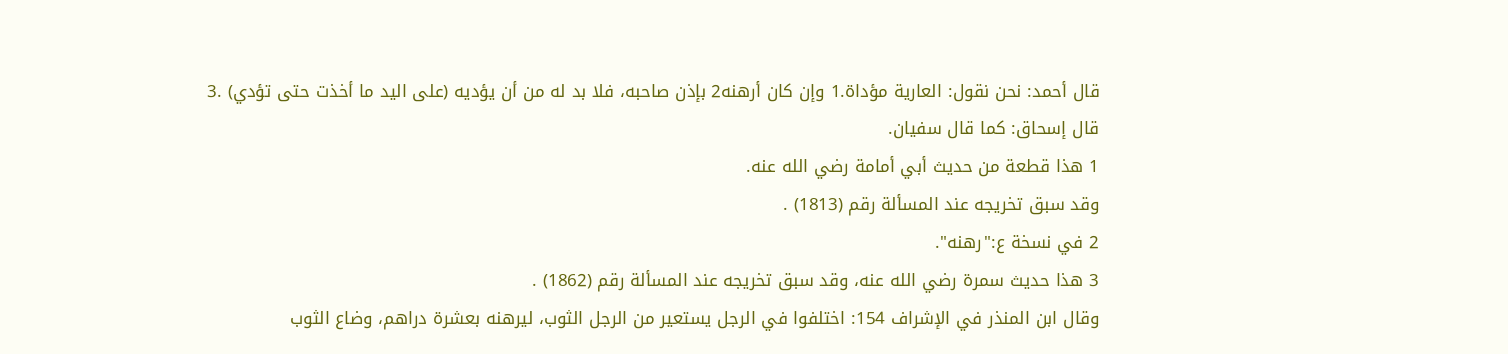قال أحمد: نحن نقول: العارية مؤداة.1 وإن كان أرهنه2 بإذن صاحبه، فلا بد له من أن يؤديه (على اليد ما أخذت حتى تؤدي) .3
قال إسحاق: كما قال سفيان.
1 هذا قطعة من حديث أبي أمامة رضي الله عنه.
وقد سبق تخريجه عند المسألة رقم (1813) .
2 في نسخة ع:"رهنه".
3 هذا حديث سمرة رضي الله عنه، وقد سبق تخريجه عند المسألة رقم (1862) .
وقال ابن المنذر في الإشراف 154: اختلفوا في الرجل يستعير من الرجل الثوب، ليرهنه بعشرة دراهم، وضاع الثوب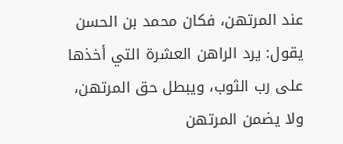عند المرتهن، فكان محمد بن الحسن يقول: يرد الراهن العشرة التي أخذها على رب الثوب، ويبطل حق المرتهن، ولا يضمن المرتهن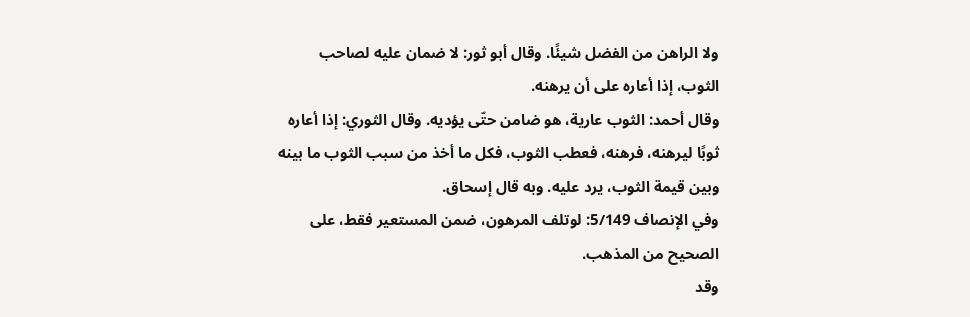ولا الراهن من الفضل شيئًا. وقال أبو ثور: لا ضمان عليه لصاحب الثوب، إذا أعاره على أن يرهنه.
وقال أحمد: الثوب عارية، هو ضامن حتّى يؤديه. وقال الثوري: إذا أعاره ثوبًا ليرهنه، فرهنه، فعطب الثوب، فكل ما أخذ من سبب الثوب ما بينه وبين قيمة الثوب، يرد عليه. وبه قال إسحاق.
وفي الإنصاف 5/149: لوتلف المرهون، ضمن المستعير فقط، على الصحيح من المذهب.
وقد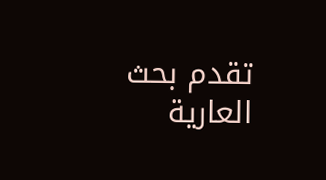تقدم بحث العارية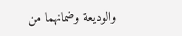والوديعة وضمانهما من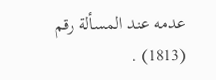عدمه عند المسألة رقم (1813) .